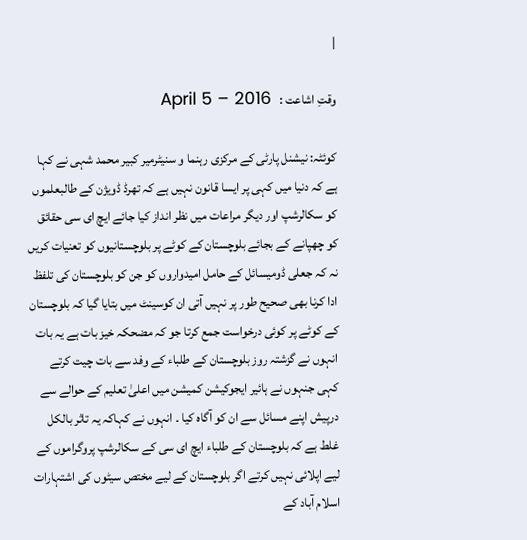|

وقتِ اشاعت :   April 5 – 2016

کوئٹہ: نیشنل پارٹی کے مرکزی رہنما و سنیٹرمیر کبیر محمد شہی نے کہا ہے کہ دنیا میں کہی پر ایسا قانون نہیں ہے کہ تھرڈ ڈویژن کے طالبعلموں کو سکالرشپ اور دیگر مراعات میں نظر انداز کیا جائے ایچ ای سی حقائق کو چھپانے کے بجائے بلوچستان کے کوٹے پر بلوچستانیوں کو تعنیات کریں نہ کہ جعلی ڈومیسائل کے حامل امیدواروں کو جن کو بلوچستان کی تلفظ ادا کرنا بھی صحیح طور پر نہیں آتی ان کوسینٹ میں بتایا گیا کہ بلوچستان کے کوٹے پر کوئی درخواست جمع کرتا جو کہ مضحکہ خیز بات ہے یہ بات انہوں نے گزشتہ روز بلوچستان کے طلباء کے وفد سے بات چیت کرتے کہی جنہوں نے ہائیر ایجوکیشن کمیشن میں اعلیٰ تعلیم کے حوالے سے درپیش اپنے مسائل سے ان کو آگاہ کیا ۔ انہوں نے کہاکہ یہ تاثر بالکل غلط ہے کہ بلوچستان کے طلباء ایچ ای سی کے سکالرشپ پروگراموں کے لیے اپلائی نہیں کرتے اگر بلوچستان کے لیے مختص سیٹوں کی اشتہارات اسلام آباد کے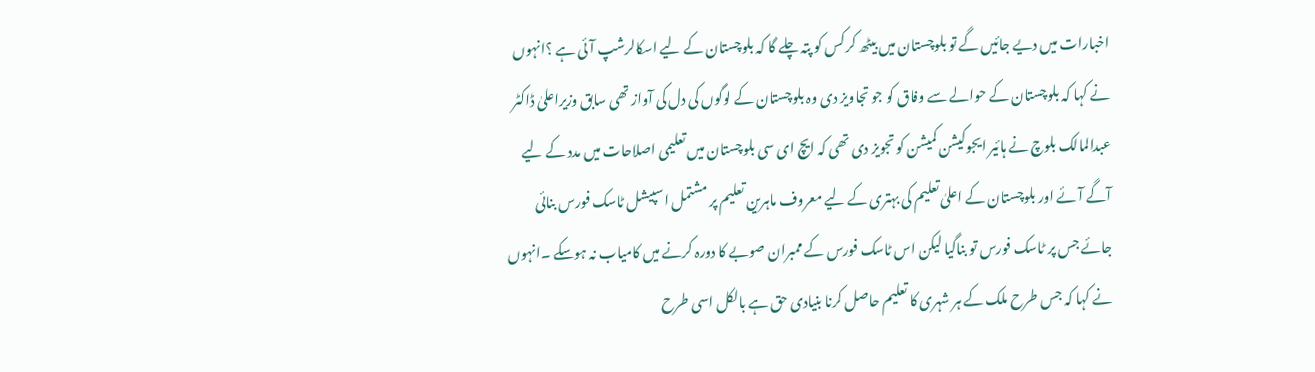اخبارات میں دیے جائیں گے تو بلوچستان میں بیٹھ کر کس کو پتہ چلے گا کہ بلوچستان کے لیے اسکالرشپ آئی ہے ؟انہوں نے کہا کہ بلوچستان کے حوالے سے وفاق کو جو تجاویز دی وہ بلوچستان کے لوگوں کی دل کی آواز تھی سابق وزیراعلیٰ ڈاکٹر عبدالمالک بلوچ نے ہائیر ایجوکیشن کمیشن کو تجویز دی تھی کہ ایچ ای سی بلوچستان میں تعلیمی اصلاحات میں مدد کے لیے آگے آئے اور بلوچستان کے اعلیٰ تعلیم کی بہتری کے لیے معروف ماہرین تعلیم پر مشتمل اسپیشل ٹاسک فورس بنائی جائے جس پر ٹاسک فورس تو بناگیا لیکن اس ٹاسک فورس کے ممبران صوبے کا دورہ کرنے میں کامیاب نہ ہوسکے ۔انہوں نے کہا کہ جس طرح ملک کے ہر شہری کا تعلیم حاصل کرنا بنیادی حق ہے بالکل اسی طرح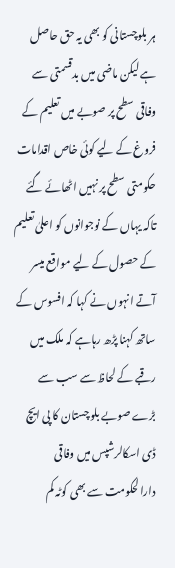ہر بلوچستانی کو بھی یہ حق حاصل ہے لیکن ماضی میں بدقسمتی سے وفاقی سطح پر صوبے میں تعلیم کے فروغ کے لیے کوئی خاص اقدامات حکومتی سطح پر نہیں اٹھائے گئے تاکہ یہاں کے نوجوانوں کو اعلیٰ تعلیم کے حصول کے لیے مواقع میسر آتے انہوں نے کہا کہ افسوس کے ساتھ کہنا پڑھ رہاہے کہ ملک میں رقبے کے لحاظ سے سب سے بڑے صوبے بلوچستان کا پی ایچ ڈی اسکالرشپس میں وفاقی دارالحکومت سے بھی کوٹہ کم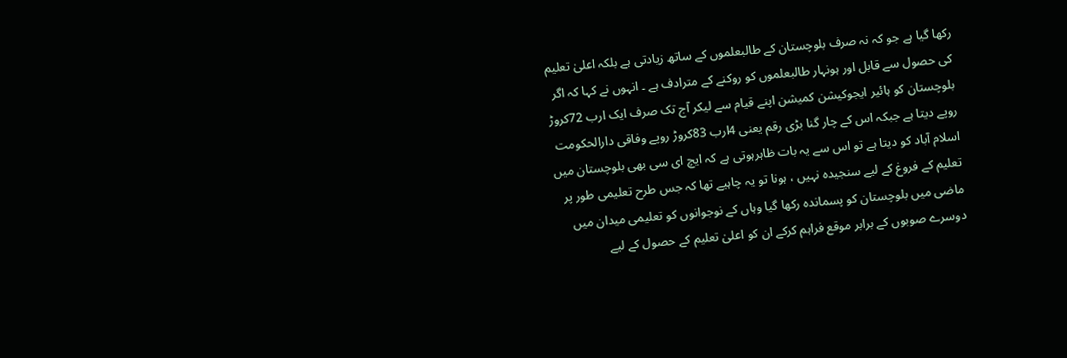رکھا گیا ہے جو کہ نہ صرف بلوچستان کے طالبعلموں کے ساتھ زیادتی ہے بلکہ اعلیٰ تعلیم کی حصول سے قابل اور ہونہار طالبعلموں کو روکنے کے مترادف ہے ۔ انہوں نے کہا کہ اگر بلوچستان کو ہائیر ایجوکیشن کمیشن اپنے قیام سے لیکر آج تک صرف ایک ارب 72کروڑ روپے دیتا ہے جبکہ اس کے چار گنا بڑی رقم یعنی 4ارب 83کروڑ روپے وفاقی دارالحکومت اسلام آباد کو دیتا ہے تو اس سے یہ بات ظاہرہوتی ہے کہ ایچ ای سی بھی بلوچستان میں تعلیم کے فروغ کے لیے سنجیدہ نہیں ، ہونا تو یہ چاہیے تھا کہ جس طرح تعلیمی طور پر ماضی میں بلوچستان کو پسماندہ رکھا گیا وہاں کے نوجوانوں کو تعلیمی میدان میں دوسرے صوبوں کے برابر موقع فراہم کرکے ان کو اعلیٰ تعلیم کے حصول کے لیے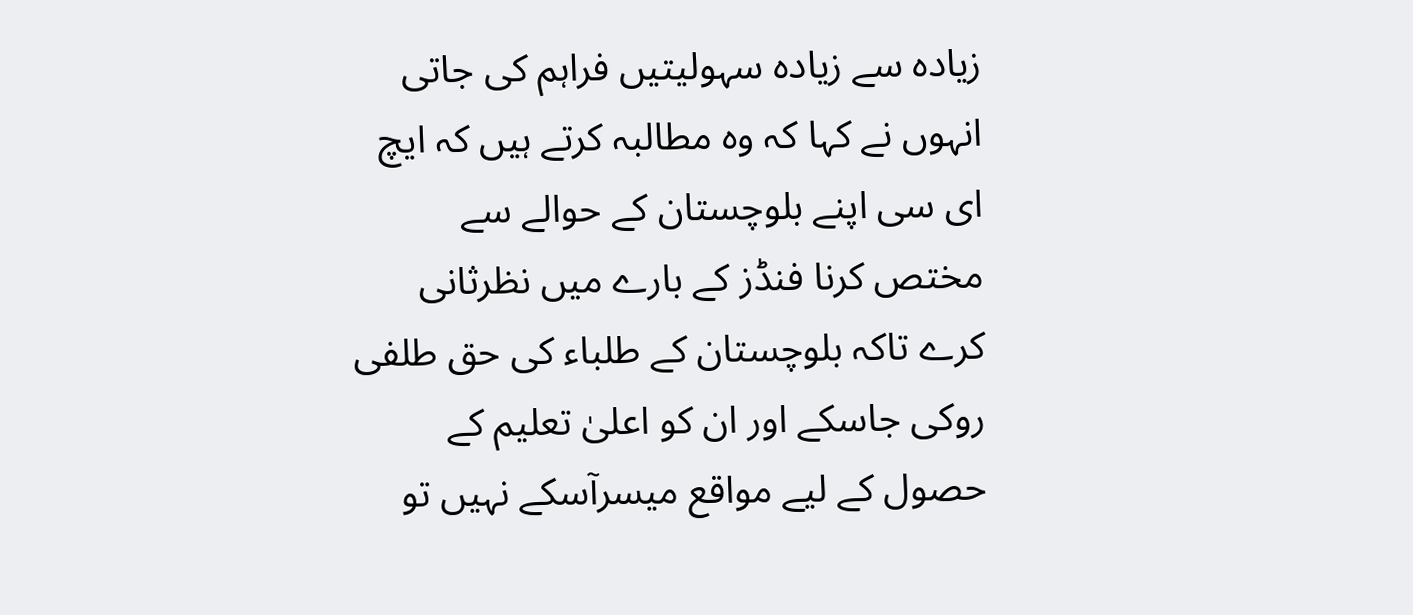زیادہ سے زیادہ سہولیتیں فراہم کی جاتی انہوں نے کہا کہ وہ مطالبہ کرتے ہیں کہ ایچ ای سی اپنے بلوچستان کے حوالے سے مختص کرنا فنڈز کے بارے میں نظرثانی کرے تاکہ بلوچستان کے طلباء کی حق طلفی روکی جاسکے اور ان کو اعلیٰ تعلیم کے حصول کے لیے مواقع میسرآسکے نہیں تو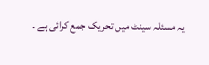یہ مسئلہ سینٹ میں تحریک جمع کرائی ہے ۔